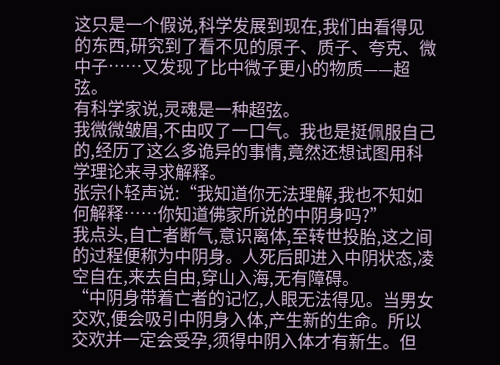这只是一个假说,科学发展到现在,我们由看得见的东西,研究到了看不见的原子、质子、夸克、微中子……又发现了比中微子更小的物质——超弦。
有科学家说,灵魂是一种超弦。
我微微皱眉,不由叹了一口气。我也是挺佩服自己的,经历了这么多诡异的事情,竟然还想试图用科学理论来寻求解释。
张宗仆轻声说:“我知道你无法理解,我也不知如何解释……你知道佛家所说的中阴身吗?”
我点头,自亡者断气,意识离体,至转世投胎,这之间的过程便称为中阴身。人死后即进入中阴状态,凌空自在,来去自由,穿山入海,无有障碍。
“中阴身带着亡者的记忆,人眼无法得见。当男女交欢,便会吸引中阴身入体,产生新的生命。所以交欢并一定会受孕,须得中阴入体才有新生。但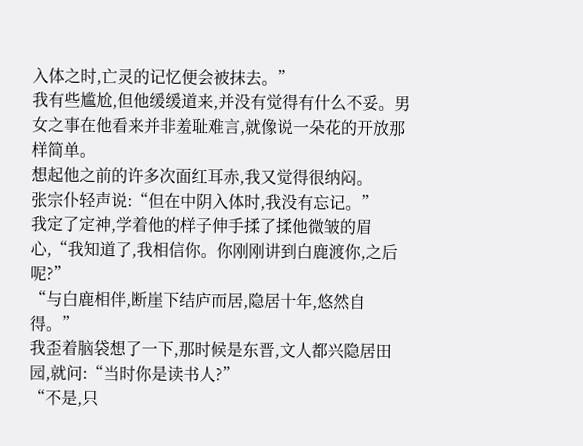入体之时,亡灵的记忆便会被抹去。”
我有些尴尬,但他缓缓道来,并没有觉得有什么不妥。男女之事在他看来并非羞耻难言,就像说一朵花的开放那样简单。
想起他之前的许多次面红耳赤,我又觉得很纳闷。
张宗仆轻声说:“但在中阴入体时,我没有忘记。”
我定了定神,学着他的样子伸手揉了揉他微皱的眉心,“我知道了,我相信你。你刚刚讲到白鹿渡你,之后呢?”
“与白鹿相伴,断崖下结庐而居,隐居十年,悠然自得。”
我歪着脑袋想了一下,那时候是东晋,文人都兴隐居田园,就问:“当时你是读书人?”
“不是,只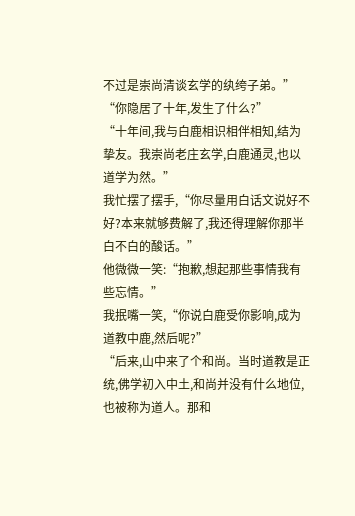不过是崇尚清谈玄学的纨绔子弟。”
“你隐居了十年,发生了什么?”
“十年间,我与白鹿相识相伴相知,结为挚友。我崇尚老庄玄学,白鹿通灵,也以道学为然。”
我忙摆了摆手,“你尽量用白话文说好不好?本来就够费解了,我还得理解你那半白不白的酸话。”
他微微一笑:“抱歉,想起那些事情我有些忘情。”
我抿嘴一笑,“你说白鹿受你影响,成为道教中鹿,然后呢?”
“后来,山中来了个和尚。当时道教是正统,佛学初入中土,和尚并没有什么地位,也被称为道人。那和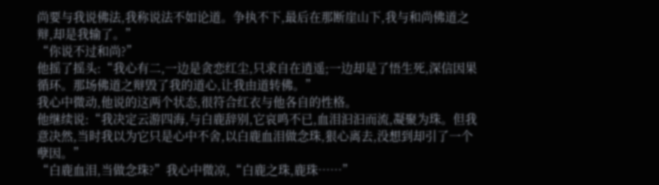尚要与我说佛法,我称说法不如论道。争执不下,最后在那断崖山下,我与和尚佛道之辩,却是我输了。”
“你说不过和尚?”
他摇了摇头:“我心有二,一边是贪恋红尘,只求自在逍遥;一边却是了悟生死,深信因果循环。那场佛道之辩毁了我的道心,让我由道转佛。”
我心中微动,他说的这两个状态,很符合红衣与他各自的性格。
他继续说:“我决定云游四海,与白鹿辞别,它哀鸣不已,血泪汩汩而流,凝聚为珠。但我意决然,当时我以为它只是心中不舍,以白鹿血泪做念珠,狠心离去,没想到却引了一个孽因。”
“白鹿血泪,当做念珠?”我心中微凉,“白鹿之珠,鹿珠……”